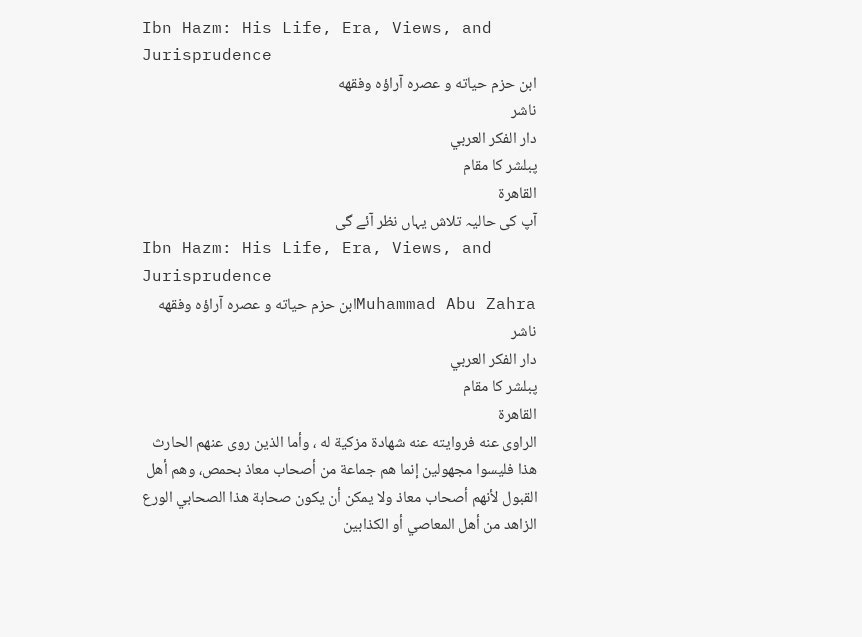Ibn Hazm: His Life, Era, Views, and Jurisprudence
ابن حزم حياته و عصره آراؤه وفقهه
ناشر
دار الفكر العربي
پبلشر کا مقام
القاهرة
آپ کی حالیہ تلاش یہاں نظر آئے گی
Ibn Hazm: His Life, Era, Views, and Jurisprudence
Muhammad Abu Zahraابن حزم حياته و عصره آراؤه وفقهه
ناشر
دار الفكر العربي
پبلشر کا مقام
القاهرة
الراوى عنه فروايته عنه شهادة مزكية له ، وأما الذين روى عنهم الحارث هذا فليسوا مجهولين إنما هم جماعة من أصحاب معاذ بحمص، وهم أهل القبول لأنهم أصحاب معاذ ولا يمكن أن يكون صحابة هذا الصحابي الورع الزاهد من أهل المعاصي أو الكذابين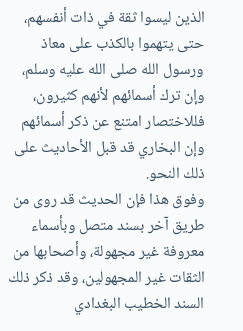الذين ليسوا ثقة في ذات أنفسهم، حتى يتهموا بالكذب على معاذ ورسول الله صلى الله عليه وسلم، وإن ترك أسمائهم لأنهم كثيرون، فللاختصار امتنع عن ذكر أسمائهم وإن البخاري قد قبل الأحاديث على ذلك النحو.
وفوق هذا فإن الحديث قد روى من طريق آخر بسند متصل وبأسماء معروفة غير مجهولة، وأصحابها من الثقات غير المجهولين، وقد ذكر ذلك السند الخطيب البغدادي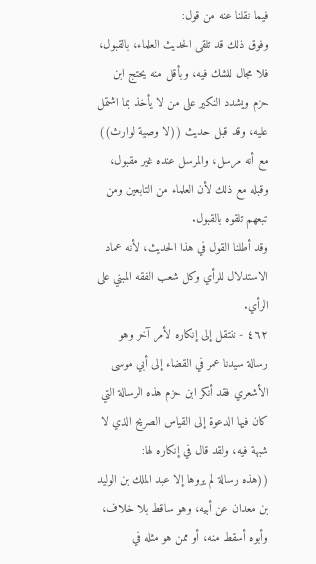فيما نقلنا عنه من قول:
وفوق ذلك قد تلقى الحديث العلماء، بالقبول، فلا مجال للشك فيه، وبأقل منه يحتج ابن حزم ويشدد النكير على من لا يأخذ بما اشتمل عليه، وقد قبل حديث ((لا وصية لوارث)) مع أنه مرسل، والمرسل عنده غير مقبول، وقبله مع ذلك لأن العلماء من التابعين ومن تبعهم تلقوه بالقبول.
وقد أطلنا القول في هذا الحديث، لأنه عماد الاستدلال للرأي وكل شعب الفقه المبني على الرأي.
٤٦٢ - ننتقل إلى إنكاره لأمر آخر وهو رسالة سيدنا عمر في القضاء إلى أبي موسى الأشعري فقد أنكر ابن حزم هذه الرسالة التي كان فيها الدعوة إلى القياس الصريح الذي لا شبهة فيه، ولقد قال في إنكاره لها:
((هذه رسالة لم يروها إلا عبد الملك بن الوليد بن معدان عن أبيه، وهو ساقط بلا خلاف، وأبوه أسقط منه، أو ممن هو مثله في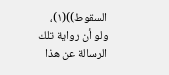السقوط))(١)،
ولو أن رواية تلك الرسالة عن هذا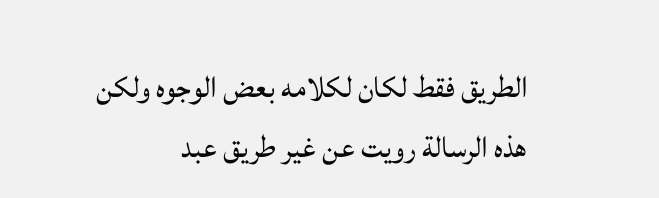الطريق فقط لكان لكلامه بعض الوجوه ولكن هذه الرسالة رويت عن غير طريق عبد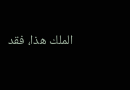الملك هذا، فقد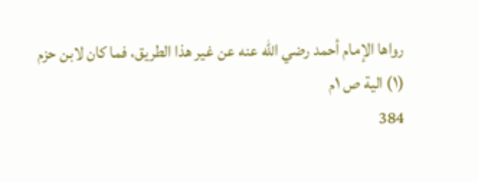رواها الإمام أحمد رضي الله عنه عن غير هذا الطريق، فما كان لابن حزم
(١) الية ص ١م
384